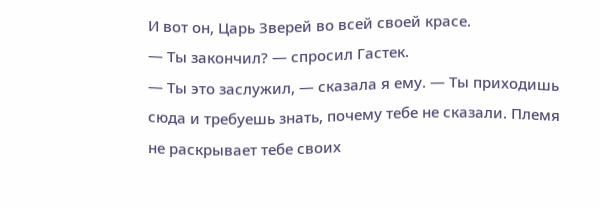И вот он, Царь Зверей во всей своей красе.
— Ты закончил? — спросил Гастек.
— Ты это заслужил, — сказала я ему. — Ты приходишь сюда и требуешь знать, почему тебе не сказали. Племя не раскрывает тебе своих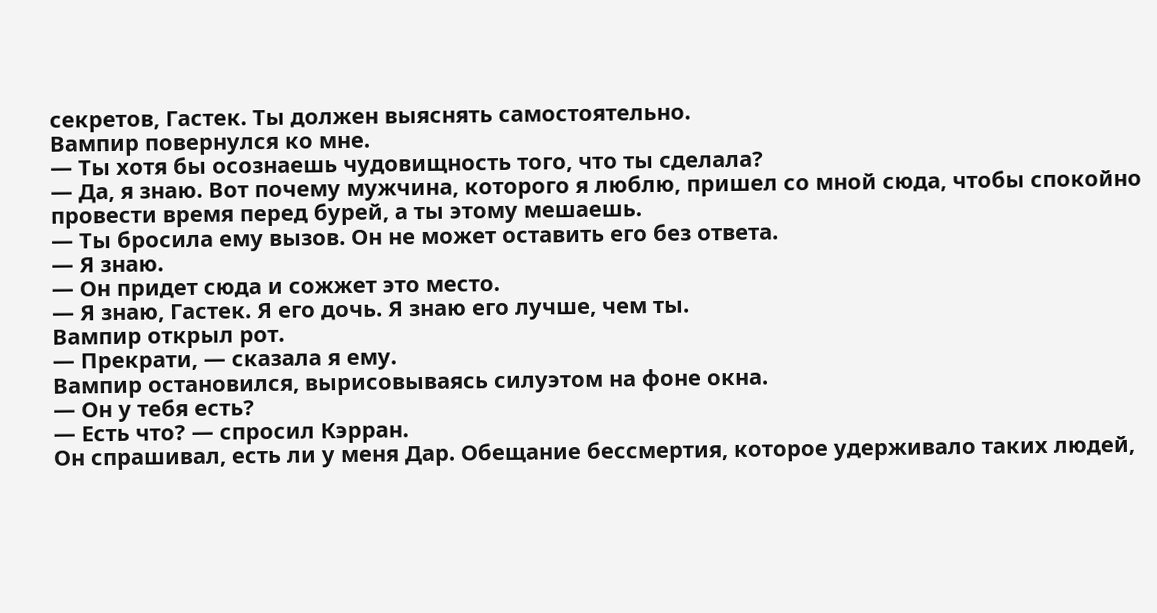секретов, Гастек. Ты должен выяснять самостоятельно.
Вампир повернулся ко мне.
— Ты хотя бы осознаешь чудовищность того, что ты сделала?
— Да, я знаю. Вот почему мужчина, которого я люблю, пришел со мной сюда, чтобы спокойно провести время перед бурей, а ты этому мешаешь.
— Ты бросила ему вызов. Он не может оставить его без ответа.
— Я знаю.
— Он придет сюда и сожжет это место.
— Я знаю, Гастек. Я его дочь. Я знаю его лучше, чем ты.
Вампир открыл рот.
— Прекрати, — сказала я ему.
Вампир остановился, вырисовываясь силуэтом на фоне окна.
— Он у тебя есть?
— Есть что? — спросил Кэрран.
Он спрашивал, есть ли у меня Дар. Обещание бессмертия, которое удерживало таких людей,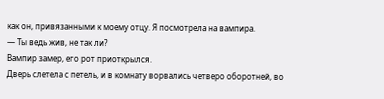как он, привязанными к моему отцу. Я посмотрела на вампира.
— Ты ведь жив, не так ли?
Вампир замер, его рот приоткрылся.
Дверь слетела с петель, и в комнату ворвались четверо оборотней, во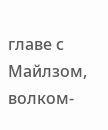главе с Майлзом, волком-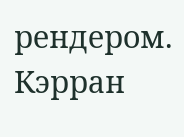рендером.
Кэрран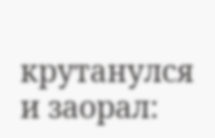крутанулся и заорал: